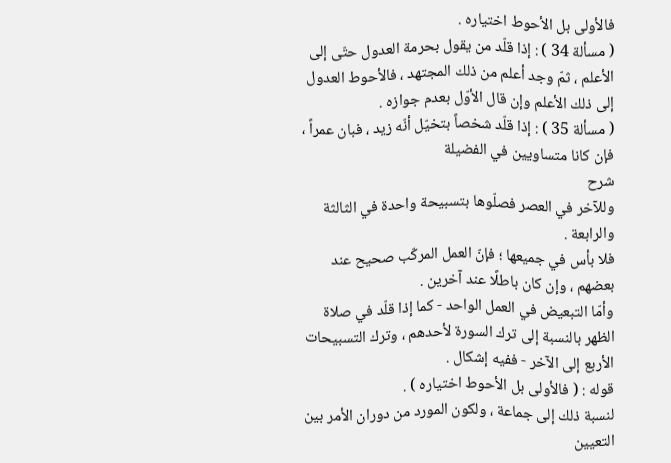فالأولى بل الأحوط اختياره .
( مسألة 34 ) : إذا قلّد من يقول بحرمة العدول حتّى إلى الأعلم ، ثمّ وجد أعلم من ذلك المجتهد ، فالأحوط العدول إلى ذلك الأعلم وإن قال الأوّل بعدم جوازه .
( مسألة 35 ) : إذا قلّد شخصاً بتخيّل أنّه زيد ، فبان عمراً ، فإن كانا متساويين في الفضيلة
شرح
وللآخر في العصر فصلّوها بتسبيحة واحدة في الثالثة والرابعة .
فلا بأس في جميعها ؛ فإنّ العمل المركّب صحيح عند بعضهم ، وإن كان باطلًا عند آخرين .
وأمّا التبعيض في العمل الواحد - كما إذا قلّد في صلاة الظهر بالنسبة إلى ترك السورة لأحدهم ، وترك التسبيحات الأربع إلى الآخر - ففيه إشكال .
قوله : ( فالأولى بل الأحوط اختياره ) .
لنسبة ذلك إلى جماعة ، ولكون المورد من دوران الأمر بين التعيين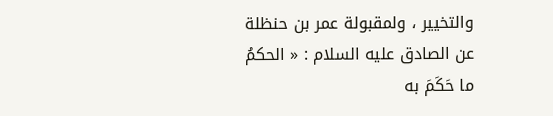والتخيير ، ولمقبولة عمر بن حنظلة عن الصادق عليه السلام : « الحكمُ ما حَكَمَ به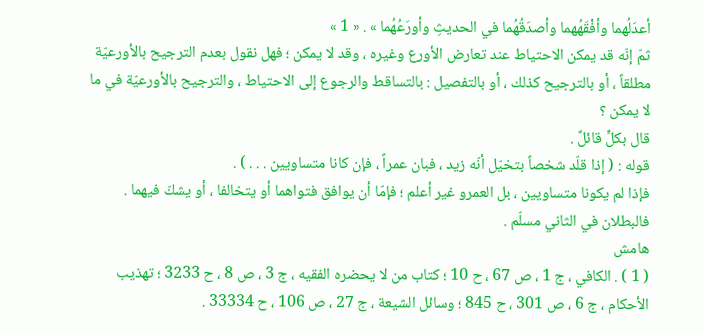أعدَلُهما وأفْقَهُهما وأصدَقُهُما في الحديثِ وأورَعُهُما » . « 1 »
ثمّ إنّه قد يمكن الاحتياط عند تعارض الأورع وغيره ، وقد لا يمكن ؛ فهل نقول بعدم الترجيح بالأورعيّة مطلقاً ، أو بالترجيح كذلك ، أو بالتفصيل : بالتساقط والرجوع إلى الاحتياط ، والترجيح بالأورعيّة في ما لا يمكن ؟
قال بكلٍّ قائلٌ .
قوله : ( إذا قلّد شخصاً بتخيّل أنّه زيد ، فبان عمراً ، فإن كانا متساويين . . . ) .
فإذا لم يكونا متساويين ، بل العمرو غير أعلم ؛ فإمّا أن يوافق فتواهما أو يتخالفا ، أو يشكّ فيهما . فالبطلان في الثاني مسلّم .
هامش
( 1 ) . الكافي ، ج 1 ، ص 67 ، ح 10 ؛ كتاب من لا يحضره الفقيه ، ج 3 ، ص 8 ، ح 3233 ؛ تهذيب الأحكام ، ج 6 ، ص 301 ، ح 845 ؛ وسائل الشيعة ، ج 27 ، ص 106 ، ح 33334 .